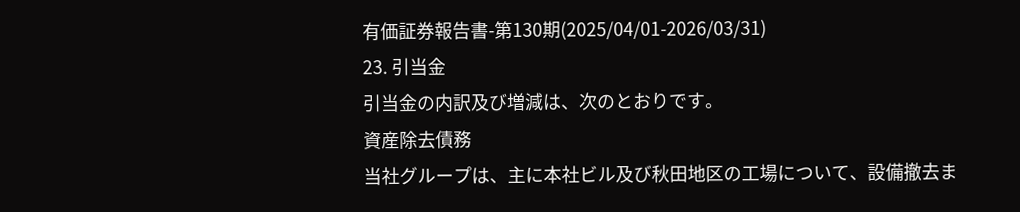有価証券報告書-第130期(2025/04/01-2026/03/31)
23. 引当金
引当金の内訳及び増減は、次のとおりです。
資産除去債務
当社グループは、主に本社ビル及び秋田地区の工場について、設備撤去ま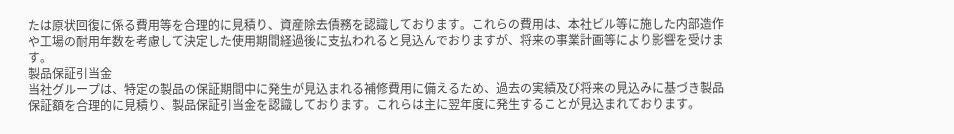たは原状回復に係る費用等を合理的に見積り、資産除去債務を認識しております。これらの費用は、本社ビル等に施した内部造作や工場の耐用年数を考慮して決定した使用期間経過後に支払われると見込んでおりますが、将来の事業計画等により影響を受けます。
製品保証引当金
当社グループは、特定の製品の保証期間中に発生が見込まれる補修費用に備えるため、過去の実績及び将来の見込みに基づき製品保証額を合理的に見積り、製品保証引当金を認識しております。これらは主に翌年度に発生することが見込まれております。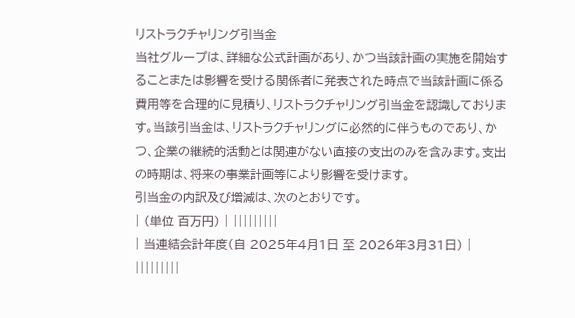リストラクチャリング引当金
当社グループは、詳細な公式計画があり、かつ当該計画の実施を開始することまたは影響を受ける関係者に発表された時点で当該計画に係る費用等を合理的に見積り、リストラクチャリング引当金を認識しております。当該引当金は、リストラクチャリングに必然的に伴うものであり、かつ、企業の継続的活動とは関連がない直接の支出のみを含みます。支出の時期は、将来の事業計画等により影響を受けます。
引当金の内訳及び増減は、次のとおりです。
| (単位 百万円) | |||||||||
| 当連結会計年度(自 2025年4月1日 至 2026年3月31日) | |||||||||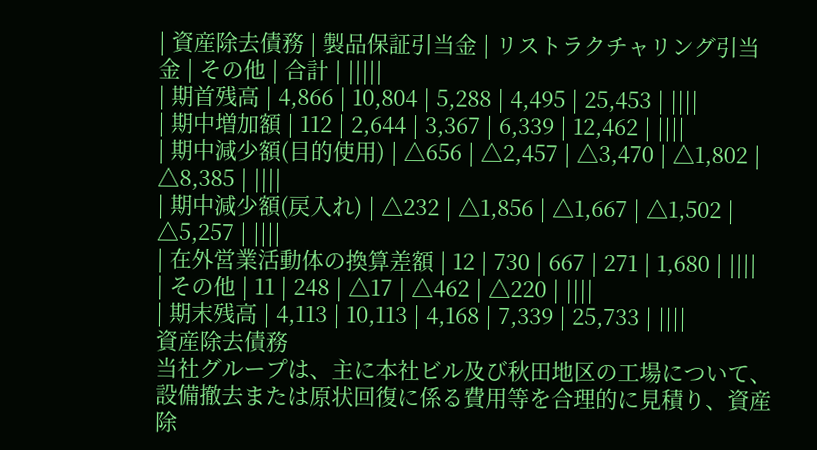| 資産除去債務 | 製品保証引当金 | リストラクチャリング引当金 | その他 | 合計 | |||||
| 期首残高 | 4,866 | 10,804 | 5,288 | 4,495 | 25,453 | ||||
| 期中増加額 | 112 | 2,644 | 3,367 | 6,339 | 12,462 | ||||
| 期中減少額(目的使用) | △656 | △2,457 | △3,470 | △1,802 | △8,385 | ||||
| 期中減少額(戻入れ) | △232 | △1,856 | △1,667 | △1,502 | △5,257 | ||||
| 在外営業活動体の換算差額 | 12 | 730 | 667 | 271 | 1,680 | ||||
| その他 | 11 | 248 | △17 | △462 | △220 | ||||
| 期末残高 | 4,113 | 10,113 | 4,168 | 7,339 | 25,733 | ||||
資産除去債務
当社グループは、主に本社ビル及び秋田地区の工場について、設備撤去または原状回復に係る費用等を合理的に見積り、資産除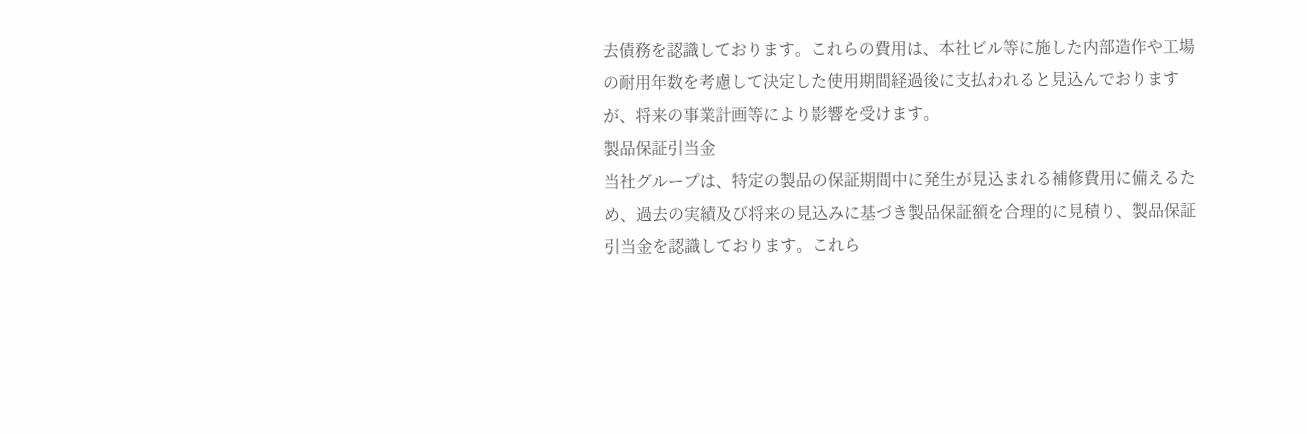去債務を認識しております。これらの費用は、本社ビル等に施した内部造作や工場の耐用年数を考慮して決定した使用期間経過後に支払われると見込んでおりますが、将来の事業計画等により影響を受けます。
製品保証引当金
当社グループは、特定の製品の保証期間中に発生が見込まれる補修費用に備えるため、過去の実績及び将来の見込みに基づき製品保証額を合理的に見積り、製品保証引当金を認識しております。これら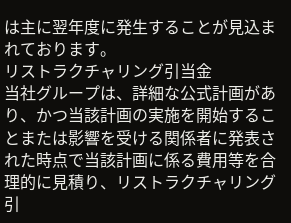は主に翌年度に発生することが見込まれております。
リストラクチャリング引当金
当社グループは、詳細な公式計画があり、かつ当該計画の実施を開始することまたは影響を受ける関係者に発表された時点で当該計画に係る費用等を合理的に見積り、リストラクチャリング引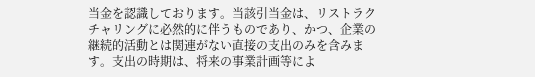当金を認識しております。当該引当金は、リストラクチャリングに必然的に伴うものであり、かつ、企業の継続的活動とは関連がない直接の支出のみを含みます。支出の時期は、将来の事業計画等によ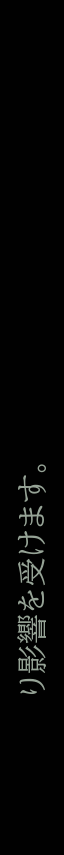り影響を受けます。